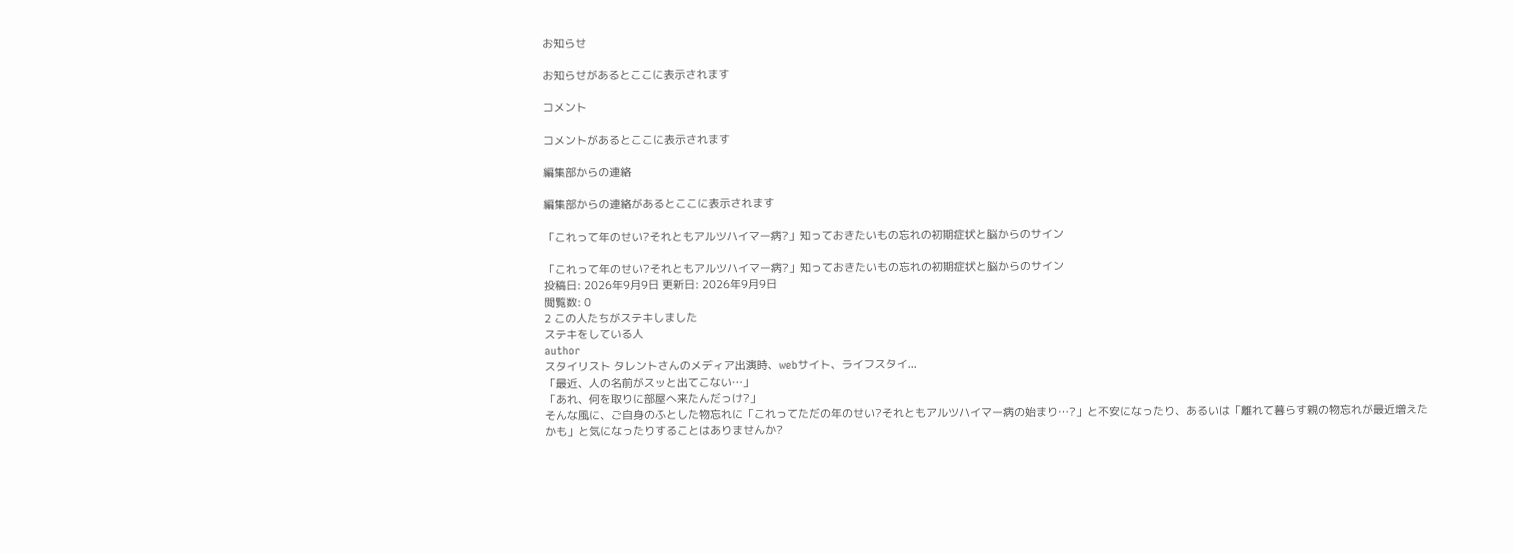お知らせ

お知らせがあるとここに表示されます

コメント

コメントがあるとここに表示されます

編集部からの連絡

編集部からの連絡があるとここに表示されます

「これって年のせい?それともアルツハイマー病?」知っておきたいもの忘れの初期症状と脳からのサイン

「これって年のせい?それともアルツハイマー病?」知っておきたいもの忘れの初期症状と脳からのサイン
投稿日: 2026年9月9日 更新日: 2026年9月9日
閲覧数: 0
2 この人たちがステキしました
ステキをしている人
author
スタイリスト タレントさんのメディア出演時、webサイト、ライフスタイ...
「最近、人の名前がスッと出てこない…」
「あれ、何を取りに部屋へ来たんだっけ?」
そんな風に、ご自身のふとした物忘れに「これってただの年のせい?それともアルツハイマー病の始まり…?」と不安になったり、あるいは「離れて暮らす親の物忘れが最近増えたかも」と気になったりすることはありませんか?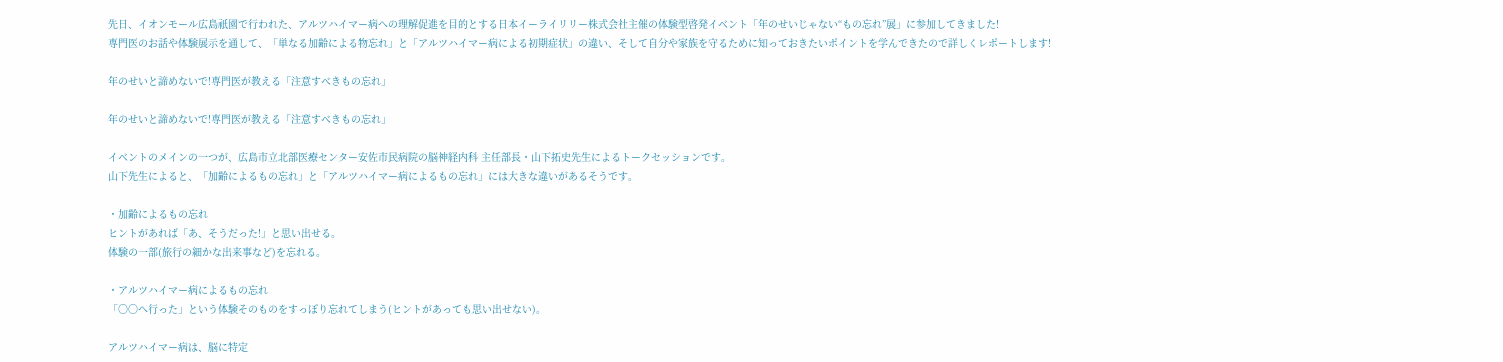先日、イオンモール広島祇園で行われた、アルツハイマー病への理解促進を目的とする日本イーライリリー株式会社主催の体験型啓発イベント「年のせいじゃない“もの忘れ”展」に参加してきました!
専門医のお話や体験展示を通して、「単なる加齢による物忘れ」と「アルツハイマー病による初期症状」の違い、そして自分や家族を守るために知っておきたいポイントを学んできたので詳しくレポートします!

年のせいと諦めないで!専門医が教える「注意すべきもの忘れ」

年のせいと諦めないで!専門医が教える「注意すべきもの忘れ」

イベントのメインの一つが、広島市立北部医療センター安佐市民病院の脳神経内科 主任部長・山下拓史先生によるトークセッションです。
山下先生によると、「加齢によるもの忘れ」と「アルツハイマー病によるもの忘れ」には大きな違いがあるそうです。

・加齢によるもの忘れ
ヒントがあれば「あ、そうだった!」と思い出せる。
体験の一部(旅行の細かな出来事など)を忘れる。

・アルツハイマー病によるもの忘れ
「〇〇へ行った」という体験そのものをすっぽり忘れてしまう(ヒントがあっても思い出せない)。

アルツハイマー病は、脳に特定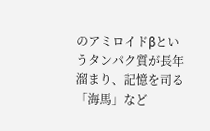のアミロイドβというタンパク質が長年溜まり、記憶を司る「海馬」など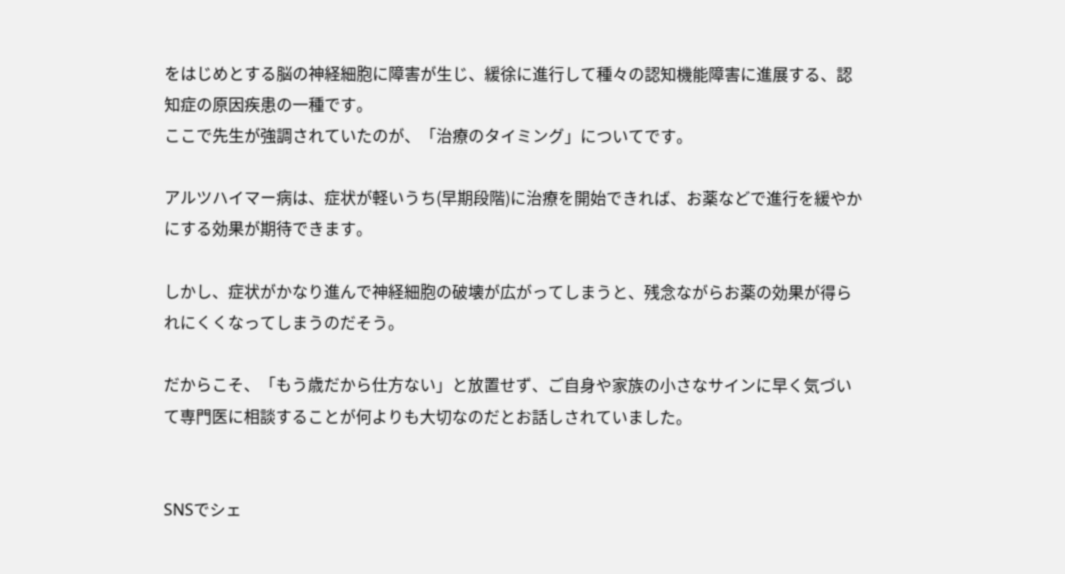をはじめとする脳の神経細胞に障害が生じ、緩徐に進行して種々の認知機能障害に進展する、認知症の原因疾患の一種です。
ここで先生が強調されていたのが、「治療のタイミング」についてです。

アルツハイマー病は、症状が軽いうち(早期段階)に治療を開始できれば、お薬などで進行を緩やかにする効果が期待できます。

しかし、症状がかなり進んで神経細胞の破壊が広がってしまうと、残念ながらお薬の効果が得られにくくなってしまうのだそう。

だからこそ、「もう歳だから仕方ない」と放置せず、ご自身や家族の小さなサインに早く気づいて専門医に相談することが何よりも大切なのだとお話しされていました。


SNSでシェ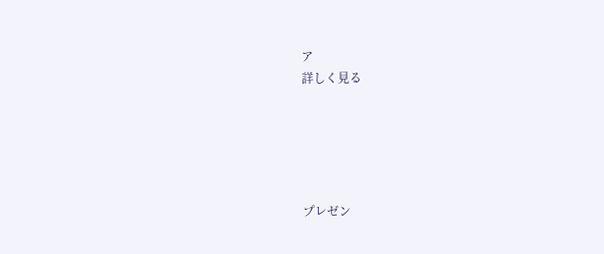ア
詳しく見る





プレゼン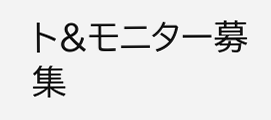ト&モニター募集